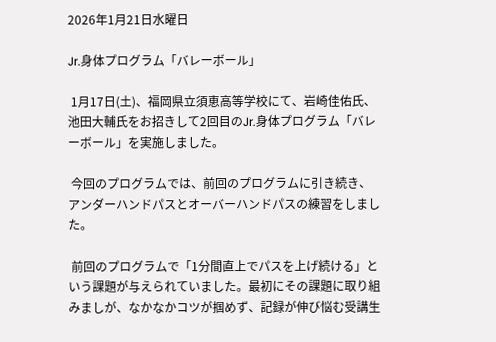2026年1月21日水曜日

Jr.身体プログラム「バレーボール」

 1月17日(土)、福岡県立須恵高等学校にて、岩崎佳佑氏、池田大輔氏をお招きして2回目のJr.身体プログラム「バレーボール」を実施しました。

 今回のプログラムでは、前回のプログラムに引き続き、アンダーハンドパスとオーバーハンドパスの練習をしました。

 前回のプログラムで「1分間直上でパスを上げ続ける」という課題が与えられていました。最初にその課題に取り組みましが、なかなかコツが掴めず、記録が伸び悩む受講生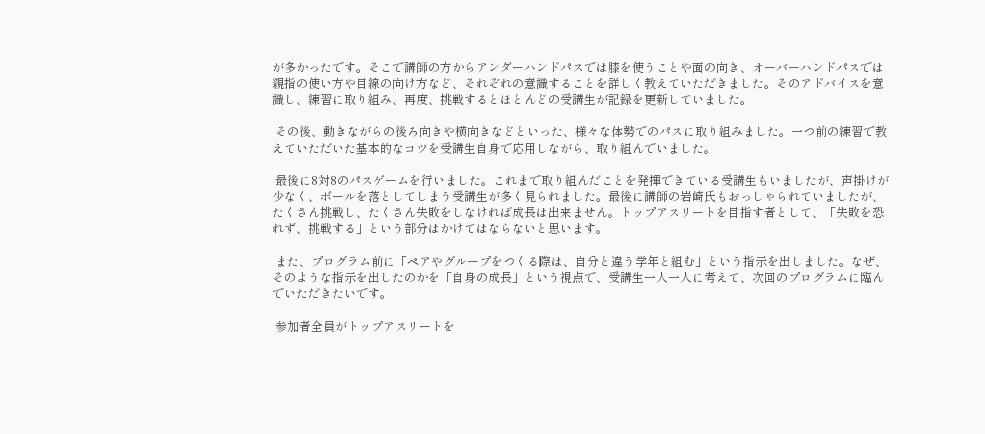が多かったです。そこで講師の方からアンダーハンドパスでは膝を使うことや面の向き、オーバーハンドパスでは親指の使い方や目線の向け方など、それぞれの意識することを詳しく教えていただきました。そのアドバイスを意識し、練習に取り組み、再度、挑戦するとほとんどの受講生が記録を更新していました。

 その後、動きながらの後ろ向きや横向きなどといった、様々な体勢でのパスに取り組みました。一つ前の練習で教えていただいた基本的なコツを受講生自身で応用しながら、取り組んでいました。

 最後に8対8のパスゲームを行いました。これまで取り組んだことを発揮できている受講生もいましたが、声掛けが少なく、ボールを落としてしまう受講生が多く見られました。最後に講師の岩崎氏もおっしゃられていましたが、たくさん挑戦し、たくさん失敗をしなければ成長は出来ません。トップアスリートを目指す者として、「失敗を恐れず、挑戦する」という部分はかけてはならないと思います。

 また、プログラム前に「ペアやグループをつくる際は、自分と違う学年と組む」という指示を出しました。なぜ、そのような指示を出したのかを「自身の成長」という視点で、受講生一人一人に考えて、次回のプログラムに臨んでいただきたいです。

 参加者全員がトップアスリートを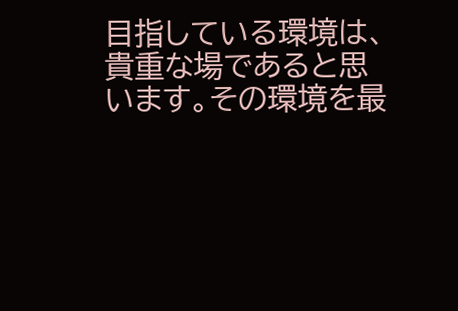目指している環境は、貴重な場であると思います。その環境を最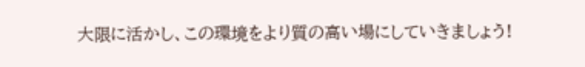大限に活かし、この環境をより質の高い場にしていきましょう!